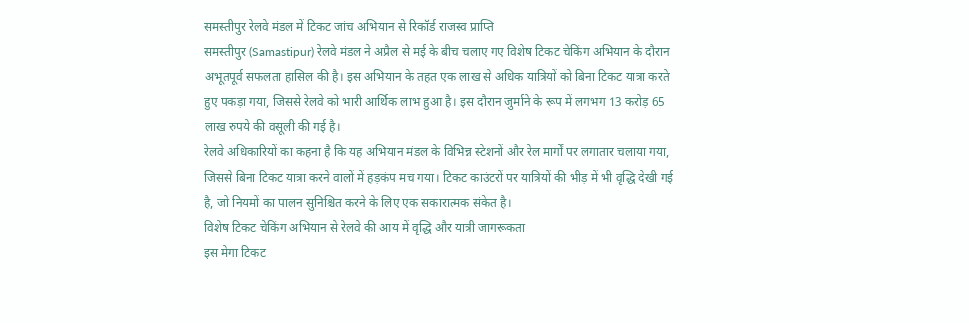समस्तीपुर रेलवे मंडल में टिकट जांच अभियान से रिकॉर्ड राजस्व प्राप्ति
समस्तीपुर (Samastipur) रेलवे मंडल ने अप्रैल से मई के बीच चलाए गए विशेष टिकट चेकिंग अभियान के दौरान अभूतपूर्व सफलता हासिल की है। इस अभियान के तहत एक लाख से अधिक यात्रियों को बिना टिकट यात्रा करते हुए पकड़ा गया, जिससे रेलवे को भारी आर्थिक लाभ हुआ है। इस दौरान जुर्माने के रूप में लगभग 13 करोड़ 65 लाख रुपये की वसूली की गई है।
रेलवे अधिकारियों का कहना है कि यह अभियान मंडल के विभिन्न स्टेशनों और रेल मार्गों पर लगातार चलाया गया, जिससे बिना टिकट यात्रा करने वालों में हड़कंप मच गया। टिकट काउंटरों पर यात्रियों की भीड़ में भी वृद्धि देखी गई है, जो नियमों का पालन सुनिश्चित करने के लिए एक सकारात्मक संकेत है।
विशेष टिकट चेकिंग अभियान से रेलवे की आय में वृद्धि और यात्री जागरूकता
इस मेगा टिकट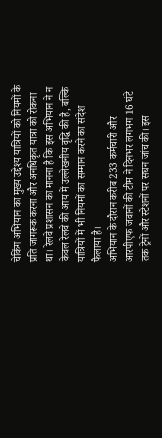चेकिंग अभियान का मुख्य उद्देश्य यात्रियों को नियमों के प्रति जागरूक करना और अनधिकृत यात्रा को रोकना था। रेलवे प्रशासन का मानना है कि इस अभियान ने न केवल रेलवे की आय में उल्लेखनीय वृद्धि की है, बल्कि यात्रियों में भी नियमों का सम्मान करने का संदेश फैलाया है।
अभियान के दौरान करीब 233 कर्मचारी और आरपीएफ जवानों की टीम ने दिनभर लगभग 16 घंटे तक ट्रेनों और स्टेशनों पर सघन जांच की। इस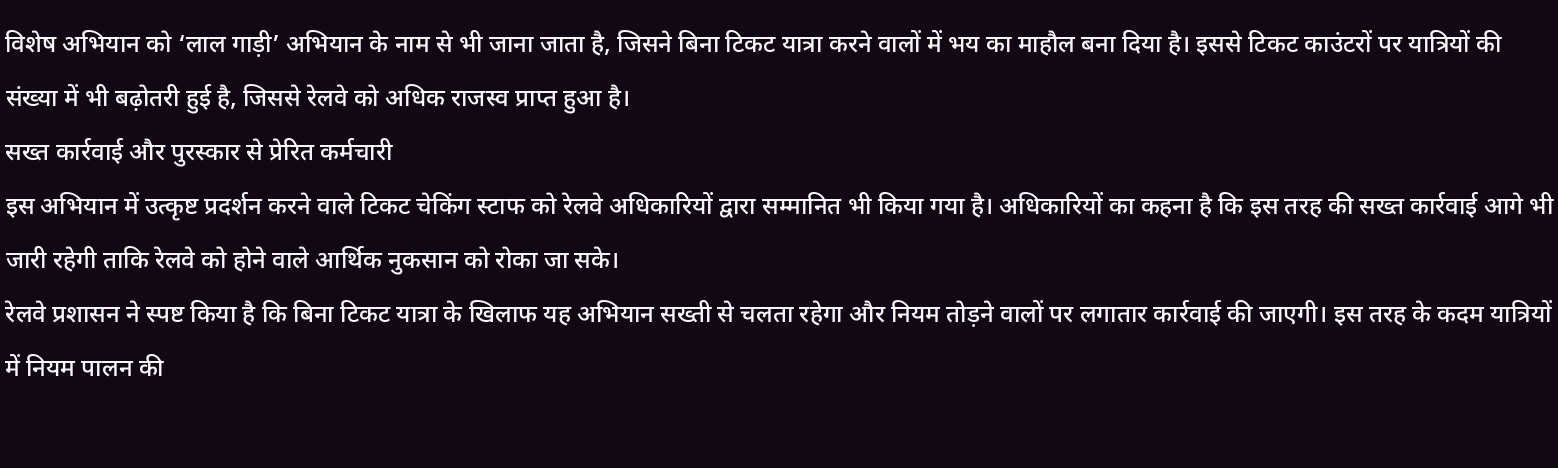विशेष अभियान को ‘लाल गाड़ी’ अभियान के नाम से भी जाना जाता है, जिसने बिना टिकट यात्रा करने वालों में भय का माहौल बना दिया है। इससे टिकट काउंटरों पर यात्रियों की संख्या में भी बढ़ोतरी हुई है, जिससे रेलवे को अधिक राजस्व प्राप्त हुआ है।
सख्त कार्रवाई और पुरस्कार से प्रेरित कर्मचारी
इस अभियान में उत्कृष्ट प्रदर्शन करने वाले टिकट चेकिंग स्टाफ को रेलवे अधिकारियों द्वारा सम्मानित भी किया गया है। अधिकारियों का कहना है कि इस तरह की सख्त कार्रवाई आगे भी जारी रहेगी ताकि रेलवे को होने वाले आर्थिक नुकसान को रोका जा सके।
रेलवे प्रशासन ने स्पष्ट किया है कि बिना टिकट यात्रा के खिलाफ यह अभियान सख्ती से चलता रहेगा और नियम तोड़ने वालों पर लगातार कार्रवाई की जाएगी। इस तरह के कदम यात्रियों में नियम पालन की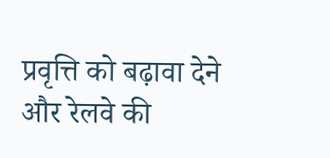प्रवृत्ति को बढ़ावा देने और रेलवे की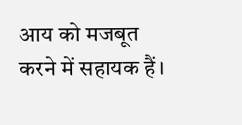आय को मजबूत करने में सहायक हैं।